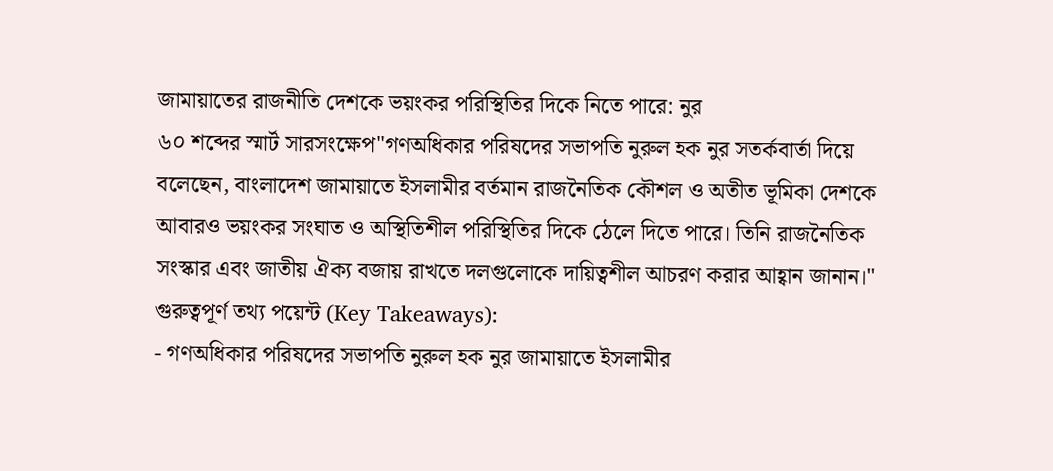জামায়াতের রাজনীতি দেশকে ভয়ংকর পরিস্থিতির দিকে নিতে পারে: নুর
৬০ শব্দের স্মার্ট সারসংক্ষেপ"গণঅধিকার পরিষদের সভাপতি নুরুল হক নুর সতর্কবার্তা দিয়ে বলেছেন, বাংলাদেশ জামায়াতে ইসলামীর বর্তমান রাজনৈতিক কৌশল ও অতীত ভূমিকা দেশকে আবারও ভয়ংকর সংঘাত ও অস্থিতিশীল পরিস্থিতির দিকে ঠেলে দিতে পারে। তিনি রাজনৈতিক সংস্কার এবং জাতীয় ঐক্য বজায় রাখতে দলগুলোকে দায়িত্বশীল আচরণ করার আহ্বান জানান।"
গুরুত্বপূর্ণ তথ্য পয়েন্ট (Key Takeaways):
- গণঅধিকার পরিষদের সভাপতি নুরুল হক নুর জামায়াতে ইসলামীর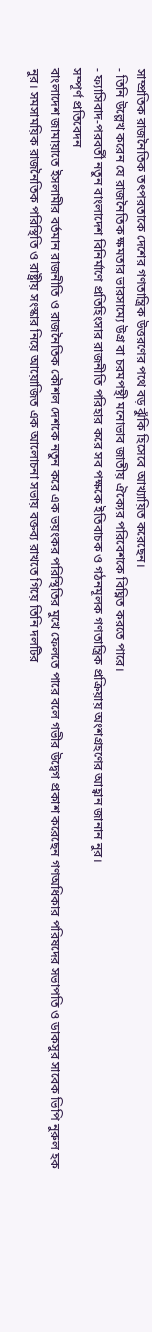সাম্প্রতিক রাজনৈতিক তৎপরতাকে দেশের গণতান্ত্রিক উত্তরণের পথে বড় ঝুঁকি হিসেবে আখ্যায়িত করেছেন।
- তিনি উল্লেখ করেন যে রাজনৈতিক ক্ষমতার ভারসাম্যে উগ্র বা চরমপন্থী মনোভাব জাতীয় ঐক্যের পরিবেশকে বিঘ্নিত করতে পারে।
- ফ্যাসিবাদ-পরবর্তী নতুন বাংলাদেশ বিনির্মাণে প্রতিহিংসার রাজনীতি পরিহার করে সব পক্ষকে ইতিবাচক ও গঠনমূলক গণতান্ত্রিক প্রক্রিয়ায় অংশগ্রহণের আহ্বান জানান নুর।
সম্পূর্ণ প্রতিবেদন
বাংলাদেশ জামায়াতে ইসলামীর বর্তমান রাজনীতি ও রাজনৈতিক কৌশল দেশকে নতুন করে এক ভয়ংকর পরিস্থিতির মুখে ফেলতে পারে বলে গভীর উদ্বেগ প্রকাশ করেছেন গণঅধিকার পরিষদের সভাপতি ও ডাকসুর সাবেক ভিপি নুরুল হক নুর। সমসাময়িক রাজনৈতিক পরিস্থিতি ও রাষ্ট্রীয় সংস্কার নিয়ে আয়োজিত এক আলোচনা সভায় বক্তব্য রাখতে গিয়ে তিনি দলটির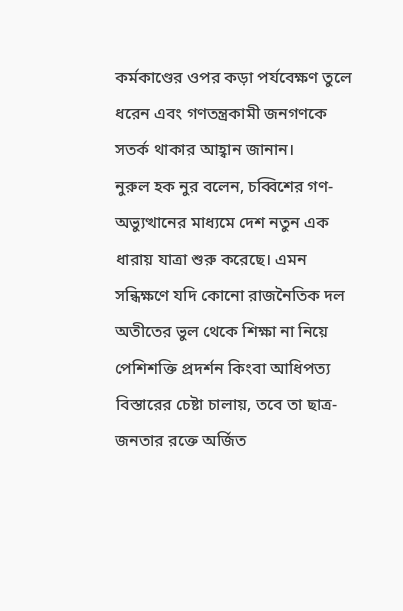কর্মকাণ্ডের ওপর কড়া পর্যবেক্ষণ তুলে ধরেন এবং গণতন্ত্রকামী জনগণকে সতর্ক থাকার আহ্বান জানান।
নুরুল হক নুর বলেন, চব্বিশের গণ-অভ্যুত্থানের মাধ্যমে দেশ নতুন এক ধারায় যাত্রা শুরু করেছে। এমন সন্ধিক্ষণে যদি কোনো রাজনৈতিক দল অতীতের ভুল থেকে শিক্ষা না নিয়ে পেশিশক্তি প্রদর্শন কিংবা আধিপত্য বিস্তারের চেষ্টা চালায়, তবে তা ছাত্র-জনতার রক্তে অর্জিত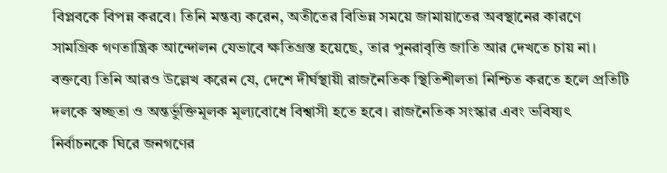বিপ্লবকে বিপন্ন করবে। তিনি মন্তব্য করেন, অতীতের বিভিন্ন সময়ে জামায়াতের অবস্থানের কারণে সামগ্রিক গণতান্ত্রিক আন্দোলন যেভাবে ক্ষতিগ্রস্ত হয়েছে, তার পুনরাবৃত্তি জাতি আর দেখতে চায় না।
বক্তব্যে তিনি আরও উল্লেখ করেন যে, দেশে দীর্ঘস্থায়ী রাজনৈতিক স্থিতিশীলতা নিশ্চিত করতে হলে প্রতিটি দলকে স্বচ্ছতা ও অন্তর্ভুক্তিমূলক মূল্যবোধে বিশ্বাসী হতে হবে। রাজনৈতিক সংস্কার এবং ভবিষ্যৎ নির্বাচনকে ঘিরে জনগণের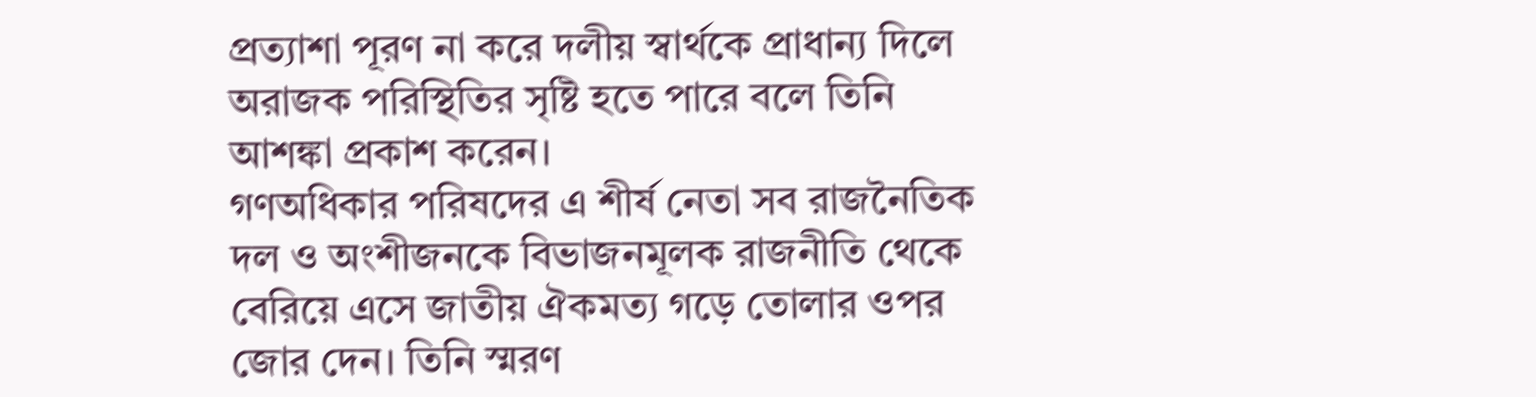প্রত্যাশা পূরণ না করে দলীয় স্বার্থকে প্রাধান্য দিলে অরাজক পরিস্থিতির সৃষ্টি হতে পারে বলে তিনি আশঙ্কা প্রকাশ করেন।
গণঅধিকার পরিষদের এ শীর্ষ নেতা সব রাজনৈতিক দল ও অংশীজনকে বিভাজনমূলক রাজনীতি থেকে বেরিয়ে এসে জাতীয় ঐকমত্য গড়ে তোলার ওপর জোর দেন। তিনি স্মরণ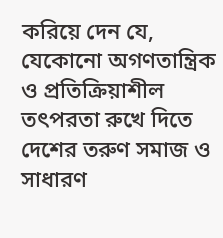করিয়ে দেন যে, যেকোনো অগণতান্ত্রিক ও প্রতিক্রিয়াশীল তৎপরতা রুখে দিতে দেশের তরুণ সমাজ ও সাধারণ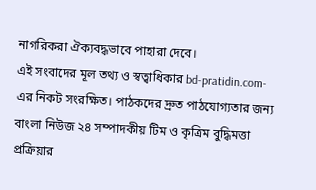নাগরিকরা ঐক্যবদ্ধভাবে পাহারা দেবে।
এই সংবাদের মূল তথ্য ও স্বত্বাধিকার bd-pratidin.com-এর নিকট সংরক্ষিত। পাঠকদের দ্রুত পাঠযোগ্যতার জন্য বাংলা নিউজ ২৪ সম্পাদকীয় টিম ও কৃত্রিম বুদ্ধিমত্তা প্রক্রিয়ার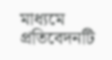মাধ্যমে প্রতিবেদনটি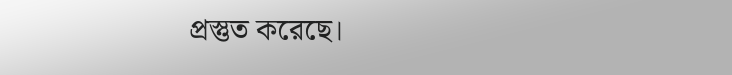প্রস্তুত করেছে।